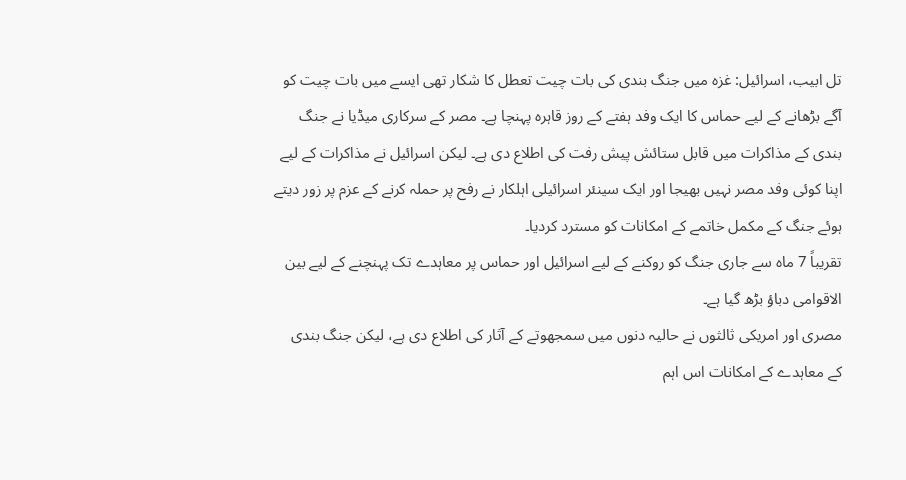تل ابیب، اسرائیل: غزہ میں جنگ بندی کی بات چیت تعطل کا شکار تھی ایسے میں بات چیت کو آگے بڑھانے کے لیے حماس کا ایک وفد ہفتے کے روز قاہرہ پہنچا ہے۔ مصر کے سرکاری میڈیا نے جنگ بندی کے مذاکرات میں قابل ستائش پیش رفت کی اطلاع دی ہے۔ لیکن اسرائیل نے مذاکرات کے لیے اپنا کوئی وفد مصر نہیں بھیجا اور ایک سینئر اسرائیلی اہلکار نے رفح پر حملہ کرنے کے عزم پر زور دیتے ہوئے جنگ کے مکمل خاتمے کے امکانات کو مسترد کردیا۔
تقریباً 7 ماہ سے جاری جنگ کو روکنے کے لیے اسرائیل اور حماس پر معاہدے تک پہنچنے کے لیے بین الاقوامی دباؤ بڑھ گیا ہے۔
مصری اور امریکی ثالثوں نے حالیہ دنوں میں سمجھوتے کے آثار کی اطلاع دی ہے، لیکن جنگ بندی کے معاہدے کے امکانات اس اہم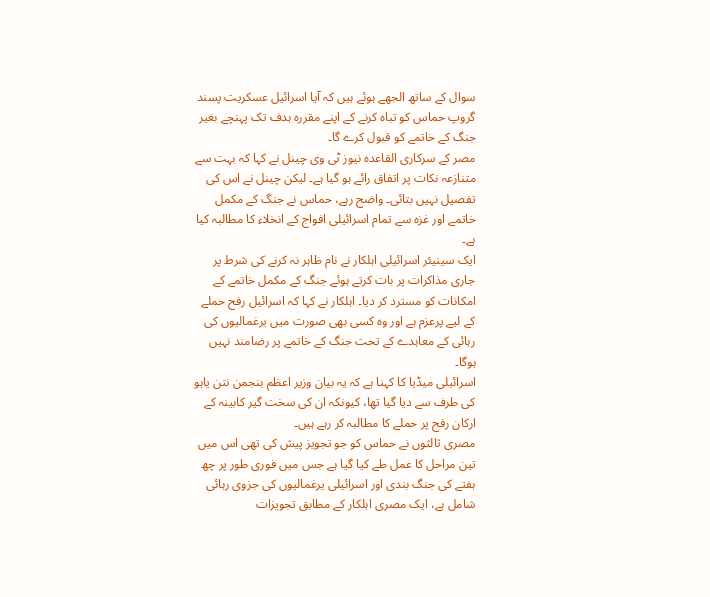سوال کے ساتھ الجھے ہوئے ہیں کہ آیا اسرائیل عسکریت پسند گروپ حماس کو تباہ کرنے کے اپنے مقررہ ہدف تک پہنچے بغیر جنگ کے خاتمے کو قبول کرے گا۔
مصر کے سرکاری القاعدہ نیوز ٹی وی چینل نے کہا کہ بہت سے متنازعہ نکات پر اتفاق رائے ہو گیا ہے۔ لیکن چینل نے اس کی تفصیل نہیں بتائی۔ واضح رہے، حماس نے جنگ کے مکمل خاتمے اور غزہ سے تمام اسرائیلی افواج کے انخلاء کا مطالبہ کیا ہے۔
ایک سینیئر اسرائیلی اہلکار نے نام ظاہر نہ کرنے کی شرط پر جاری مذاکرات پر بات کرتے ہوئے جنگ کے مکمل خاتمے کے امکانات کو مسترد کر دیا۔ اہلکار نے کہا کہ اسرائیل رفح حملے کے لیے پرعزم ہے اور وہ کسی بھی صورت میں یرغمالیوں کی رہائی کے معاہدے کے تحت جنگ کے خاتمے پر رضامند نہیں ہوگا۔
اسرائیلی میڈیا کا کہنا ہے کہ یہ بیان وزیر اعظم بنجمن نتن یاہو کی طرف سے دیا گیا تھا، کیونکہ ان کی سخت گیر کابینہ کے ارکان رفح پر حملے کا مطالبہ کر رہے ہیں۔
مصری ثالثوں نے حماس کو جو تجویز پیش کی تھی اس میں تین مراحل کا عمل طے کیا گیا ہے جس میں فوری طور پر چھ ہفتے کی جنگ بندی اور اسرائیلی یرغمالیوں کی جزوی رہائی شامل ہے، ایک مصری اہلکار کے مطابق تجویزات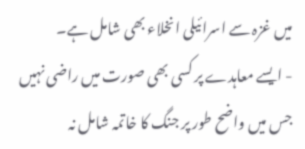میں غزہ سے اسرائیلی انخلاء بھی شامل ہے۔
- ایسے معاہدے پر کسی بھی صورت میں راضی نہیں جس میں واضح طور پر جنگ کا خاتمہ شامل نہ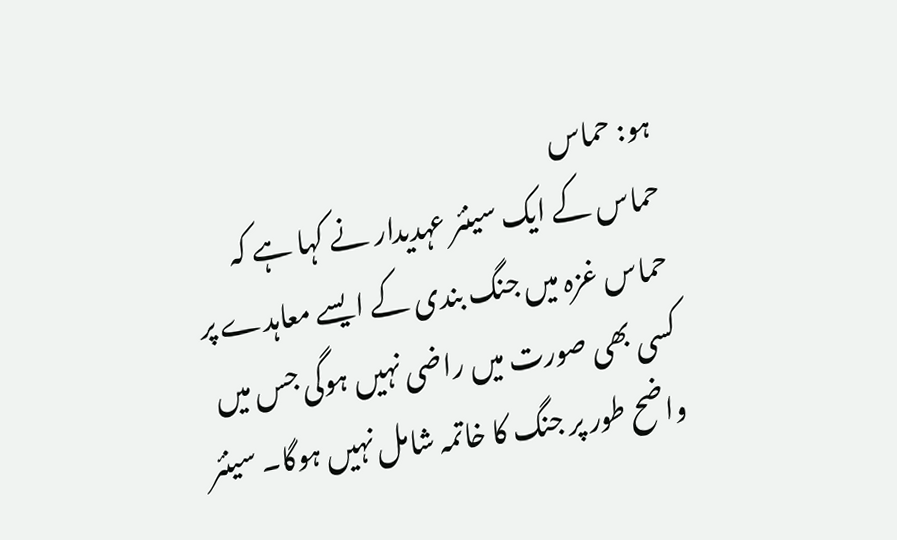ہو: حماس
حماس کے ایک سینئر عہدیدار نے کہا ہے کہ حماس غزہ میں جنگ بندی کے ایسے معاہدے پر کسی بھی صورت میں راضی نہیں ہوگی جس میں واضح طور پر جنگ کا خاتمہ شامل نہیں ہوگا۔ سینئر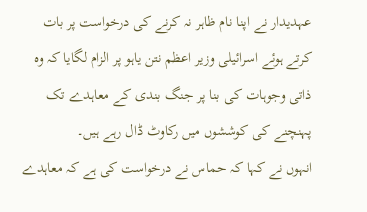عہدیدار نے اپنا نام ظاہر نہ کرنے کی درخواست پر بات کرتے ہوئے اسرائیلی وزیر اعظم نتن یاہو پر الزام لگایا کہ وہ ذاتی وجوہات کی بنا پر جنگ بندی کے معاہدے تک پہنچنے کی کوششوں میں رکاوٹ ڈال رہے ہیں۔
انہوں نے کہا کہ حماس نے درخواست کی ہے کہ معاہدے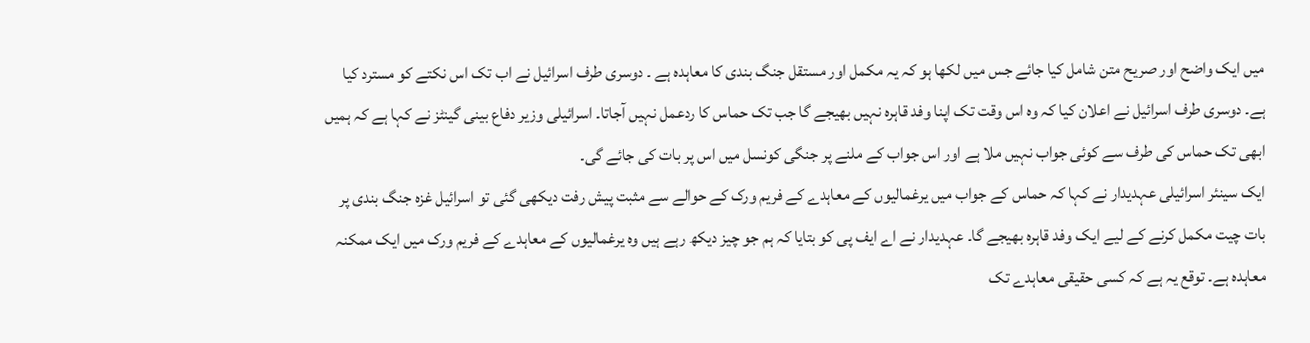میں ایک واضح اور صریح متن شامل کیا جائے جس میں لکھا ہو کہ یہ مکمل اور مستقل جنگ بندی کا معاہدہ ہے ۔ دوسری طرف اسرائیل نے اب تک اس نکتے کو مسترد کیا ہے۔ دوسری طرف اسرائیل نے اعلان کیا کہ وہ اس وقت تک اپنا وفد قاہرہ نہیں بھیجے گا جب تک حماس کا ردعمل نہیں آجاتا۔ اسرائیلی وزیر دفاع بینی گینٹز نے کہا ہے کہ ہمیں ابھی تک حماس کی طرف سے کوئی جواب نہیں ملا ہے اور اس جواب کے ملنے پر جنگی کونسل میں اس پر بات کی جائے گی۔
ایک سینئر اسرائیلی عہدیدار نے کہا کہ حماس کے جواب میں یرغمالیوں کے معاہدے کے فریم ورک کے حوالے سے مثبت پیش رفت دیکھی گئی تو اسرائیل غزہ جنگ بندی پر بات چیت مکمل کرنے کے لیے ایک وفد قاہرہ بھیجے گا۔ عہدیدار نے اے ایف پی کو بتایا کہ ہم جو چیز دیکھ رہے ہیں وہ یرغمالیوں کے معاہدے کے فریم ورک میں ایک ممکنہ معاہدہ ہے۔ توقع یہ ہے کہ کسی حقیقی معاہدے تک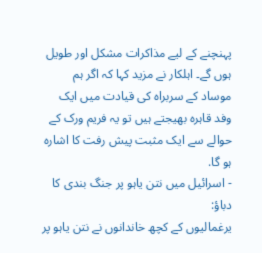پہنچنے کے لیے مذاکرات مشکل اور طویل ہوں گے۔ اہلکار نے مزید کہا کہ اگر ہم موساد کے سربراہ کی قیادت میں ایک وفد قاہرہ بھیجتے ہیں تو یہ فریم ورک کے حوالے سے ایک مثبت پیش رفت کا اشارہ ہو گا.
- اسرائیل میں نتن یاہو پر جنگ بندی کا دباؤ:
یرغمالیوں کے کچھ خاندانوں نے نتن یاہو پر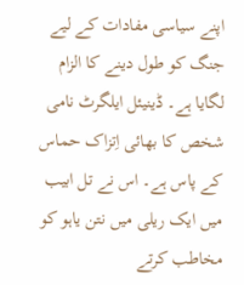اپنے سیاسی مفادات کے لیے جنگ کو طول دینے کا الزام لگایا ہے۔ ڈینیئل ایلگرٹ نامی شخص کا بھائی اِتزاک حماس کے پاس ہے۔ اس نے تل ابیب میں ایک ریلی میں نتن یاہو کو مخاطب کرتے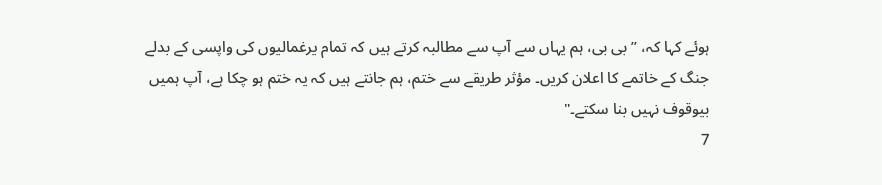ہوئے کہا کہ، ’’بی بی، ہم یہاں سے آپ سے مطالبہ کرتے ہیں کہ تمام یرغمالیوں کی واپسی کے بدلے جنگ کے خاتمے کا اعلان کریں۔ مؤثر طریقے سے ختم، ہم جانتے ہیں کہ یہ ختم ہو چکا ہے، آپ ہمیں بیوقوف نہیں بنا سکتے۔"
7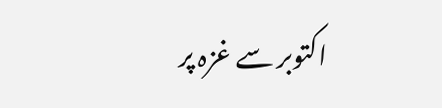اکتوبر سے غزہ پر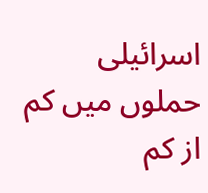اسرائیلی حملوں میں کم از کم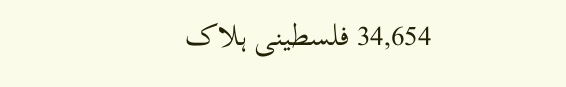34,654 فلسطینی ہلاک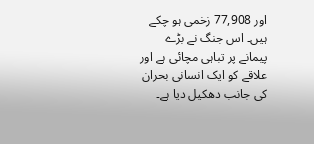اور 77,908 زخمی ہو چکے ہیں۔ اس جنگ نے بڑے پیمانے پر تباہی مچائی ہے اور علاقے کو ایک انسانی بحران کی جانب دھکیل دیا ہے۔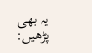یہ بھی پڑھیں: